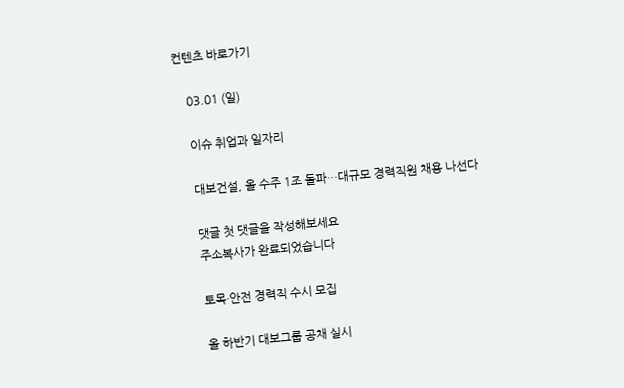컨텐츠 바로가기

    03.01 (일)

    이슈 취업과 일자리

    대보건설, 올 수주 1조 돌파…대규모 경력직원 채용 나선다

    댓글 첫 댓글을 작성해보세요
    주소복사가 완료되었습니다

    토목·안전 경력직 수시 모집

    올 하반기 대보그룹 공채 실시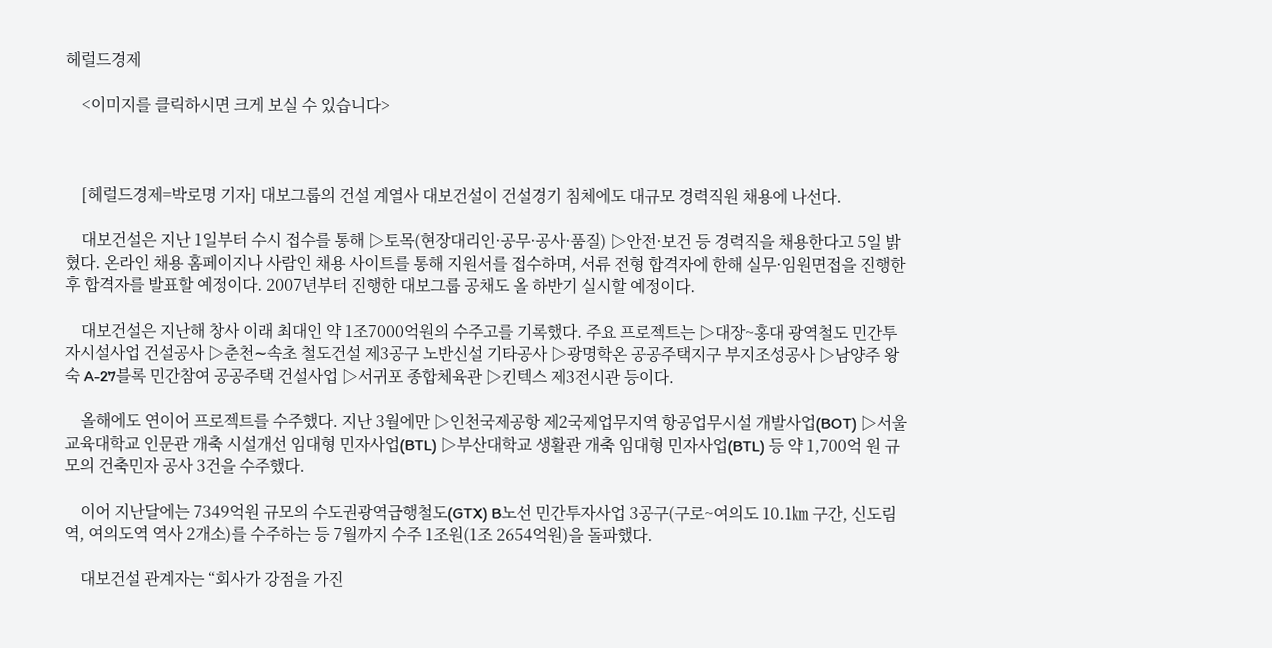헤럴드경제

    <이미지를 클릭하시면 크게 보실 수 있습니다>



    [헤럴드경제=박로명 기자] 대보그룹의 건설 계열사 대보건설이 건설경기 침체에도 대규모 경력직원 채용에 나선다.

    대보건설은 지난 1일부터 수시 접수를 통해 ▷토목(현장대리인·공무·공사·품질) ▷안전·보건 등 경력직을 채용한다고 5일 밝혔다. 온라인 채용 홈페이지나 사람인 채용 사이트를 통해 지원서를 접수하며, 서류 전형 합격자에 한해 실무·임원면접을 진행한 후 합격자를 발표할 예정이다. 2007년부터 진행한 대보그룹 공채도 올 하반기 실시할 예정이다.

    대보건설은 지난해 창사 이래 최대인 약 1조7000억원의 수주고를 기록했다. 주요 프로젝트는 ▷대장~홍대 광역철도 민간투자시설사업 건설공사 ▷춘천∼속초 철도건설 제3공구 노반신설 기타공사 ▷광명학온 공공주택지구 부지조성공사 ▷남양주 왕숙 A-27블록 민간참여 공공주택 건설사업 ▷서귀포 종합체육관 ▷킨텍스 제3전시관 등이다.

    올해에도 연이어 프로젝트를 수주했다. 지난 3월에만 ▷인천국제공항 제2국제업무지역 항공업무시설 개발사업(BOT) ▷서울교육대학교 인문관 개축 시설개선 임대형 민자사업(BTL) ▷부산대학교 생활관 개축 임대형 민자사업(BTL) 등 약 1,700억 원 규모의 건축민자 공사 3건을 수주했다.

    이어 지난달에는 7349억원 규모의 수도권광역급행철도(GTX) B노선 민간투자사업 3공구(구로~여의도 10.1㎞ 구간, 신도림역, 여의도역 역사 2개소)를 수주하는 등 7월까지 수주 1조원(1조 2654억원)을 돌파했다.

    대보건설 관계자는 “회사가 강점을 가진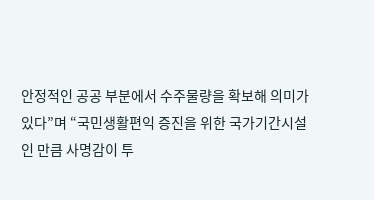안정적인 공공 부분에서 수주물량을 확보해 의미가 있다”며 “국민생활편익 증진을 위한 국가기간시설인 만큼 사명감이 투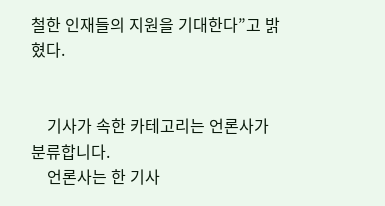철한 인재들의 지원을 기대한다”고 밝혔다.


    기사가 속한 카테고리는 언론사가 분류합니다.
    언론사는 한 기사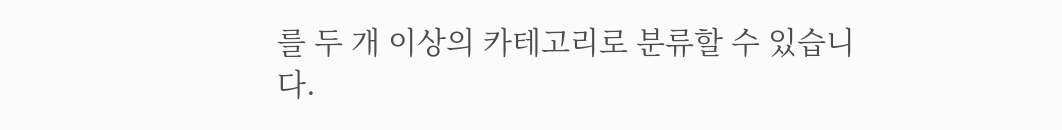를 두 개 이상의 카테고리로 분류할 수 있습니다.